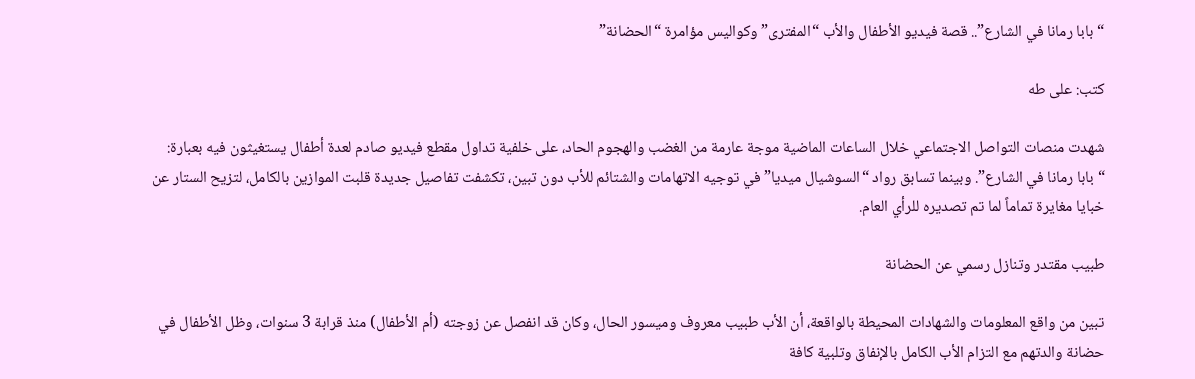“بابا رمانا في الشارع”.. قصة فيديو الأطفال والأب “المفترى” وكواليس مؤامرة “الحضانة”

كتب: على طه

شهدت منصات التواصل الاجتماعي خلال الساعات الماضية موجة عارمة من الغضب والهجوم الحاد، على خلفية تداول مقطع فيديو صادم لعدة أطفال يستغيثون فيه بعبارة: “بابا رمانا في الشارع”. وبينما تسابق رواد “السوشيال ميديا” في توجيه الاتهامات والشتائم للأب دون تبين، تكشفت تفاصيل جديدة قلبت الموازين بالكامل، لتزيح الستار عن خبايا مغايرة تماماً لما تم تصديره للرأي العام.

طبيب مقتدر وتنازل رسمي عن الحضانة

تبين من واقع المعلومات والشهادات المحيطة بالواقعة، أن الأب طبيب معروف وميسور الحال، وكان قد انفصل عن زوجته (أم الأطفال) منذ قرابة 3 سنوات، وظل الأطفال في حضانة والدتهم مع التزام الأب الكامل بالإنفاق وتلبية كافة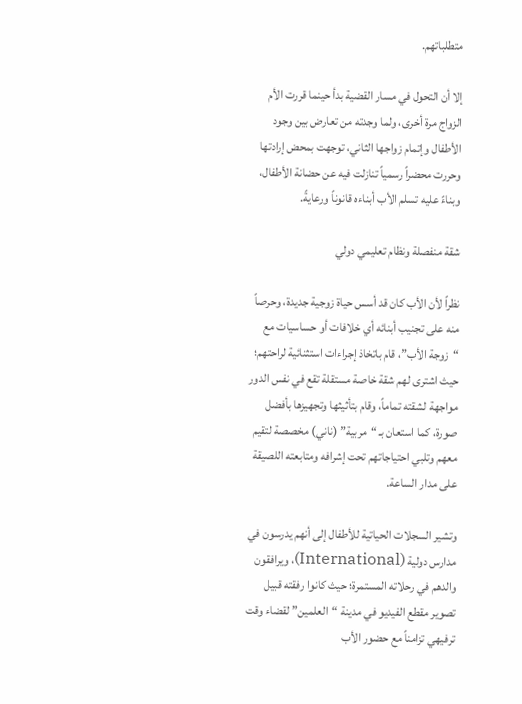متطلباتهم.

إلا أن التحول في مسار القضية بدأ حينما قررت الأم الزواج مرة أخرى، ولما وجدته من تعارض بين وجود الأطفال وإتمام زواجها الثاني، توجهت بمحض إرادتها وحررت محضراً رسمياً تنازلت فيه عن حضانة الأطفال، وبناءً عليه تسلم الأب أبناءه قانوناً ورعايةً.

شقة منفصلة ونظام تعليمي دولي

نظراً لأن الأب كان قد أسس حياة زوجية جديدة، وحرصاً منه على تجنيب أبنائه أي خلافات أو حساسيات مع “زوجة الأب”، قام باتخاذ إجراءات استثنائية لراحتهم؛ حيث اشترى لهم شقة خاصة مستقلة تقع في نفس الدور مواجهة لشقته تماماً، وقام بتأثيثها وتجهيزها بأفضل صورة، كما استعان بـ “مربية” (ناني) مخصصة لتقيم معهم وتلبي احتياجاتهم تحت إشرافه ومتابعته اللصيقة على مدار الساعة.

وتشير السجلات الحياتية للأطفال إلى أنهم يدرسون في مدارس دولية (International)، ويرافقون والدهم في رحلاته المستمرة؛ حيث كانوا رفقته قبيل تصوير مقطع الفيديو في مدينة “العلمين” لقضاء وقت ترفيهي تزامناً مع حضور الأب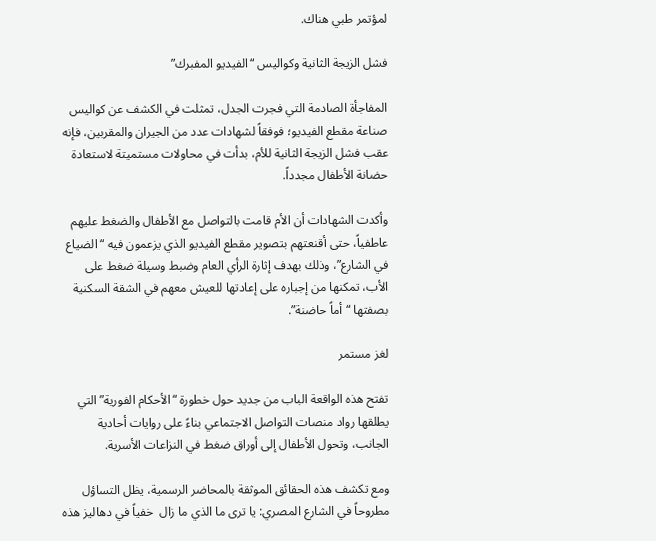لمؤتمر طبي هناك.

فشل الزيجة الثانية وكواليس “الفيديو المفبرك”

المفاجأة الصادمة التي فجرت الجدل، تمثلت في الكشف عن كواليس صناعة مقطع الفيديو؛ فوفقاً لشهادات عدد من الجيران والمقربين، فإنه عقب فشل الزيجة الثانية للأم، بدأت في محاولات مستميتة لاستعادة حضانة الأطفال مجدداً.

وأكدت الشهادات أن الأم قامت بالتواصل مع الأطفال والضغط عليهم عاطفياً، حتى أقنعتهم بتصوير مقطع الفيديو الذي يزعمون فيه “الضياع في الشارع”، وذلك بهدف إثارة الرأي العام وضبط وسيلة ضغط على الأب، تمكنها من إجباره على إعادتها للعيش معهم في الشقة السكنية بصفتها “أماً حاضنة”.

لغز مستمر

تفتح هذه الواقعة الباب من جديد حول خطورة “الأحكام الفورية” التي يطلقها رواد منصات التواصل الاجتماعي بناءً على روايات أحادية الجانب، وتحول الأطفال إلى أوراق ضغط في النزاعات الأسرية.

ومع تكشف هذه الحقائق الموثقة بالمحاضر الرسمية، يظل التساؤل مطروحاً في الشارع المصري: يا ترى ما الذي ما زال  خفياً في دهاليز هذه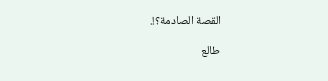القصة الصادمة؟!.

طالع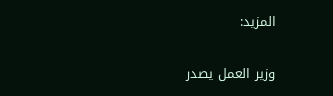المزيد:

وزير العمل يصدر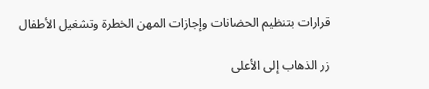قرارات بتنظيم الحضانات وإجازات المهن الخطرة وتشغيل الأطفال

زر الذهاب إلى الأعلى